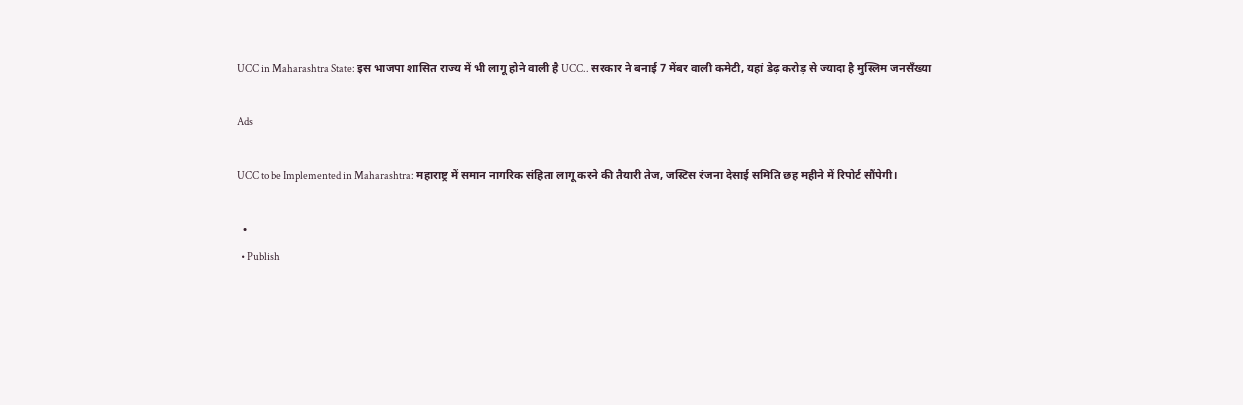UCC in Maharashtra State: इस भाजपा शासित राज्य में भी लागू होने वाली है UCC.. सरकार ने बनाई 7 मेंबर वाली कमेटी, यहां डेढ़ करोड़ से ज्यादा है मुस्लिम जनसँख्या

Ads

UCC to be Implemented in Maharashtra: महाराष्ट्र में समान नागरिक संहिता लागू करने की तैयारी तेज, जस्टिस रंजना देसाई समिति छह महीने में रिपोर्ट सौंपेगी।

  •
  • Publish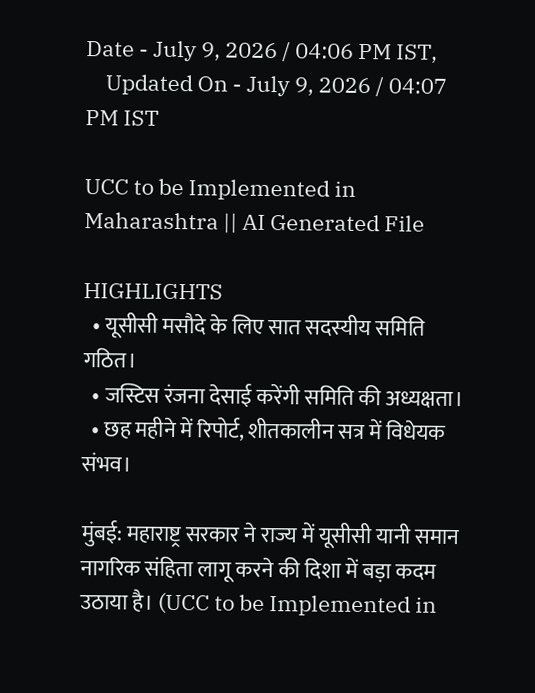Date - July 9, 2026 / 04:06 PM IST,
    Updated On - July 9, 2026 / 04:07 PM IST

UCC to be Implemented in Maharashtra || AI Generated File

HIGHLIGHTS
  • यूसीसी मसौदे के लिए सात सदस्यीय समिति गठित।
  • जस्टिस रंजना देसाई करेंगी समिति की अध्यक्षता।
  • छह महीने में रिपोर्ट, शीतकालीन सत्र में विधेयक संभव।

मुंबई: महाराष्ट्र सरकार ने राज्य में यूसीसी यानी समान नागरिक संहिता लागू करने की दिशा में बड़ा कदम उठाया है। (UCC to be Implemented in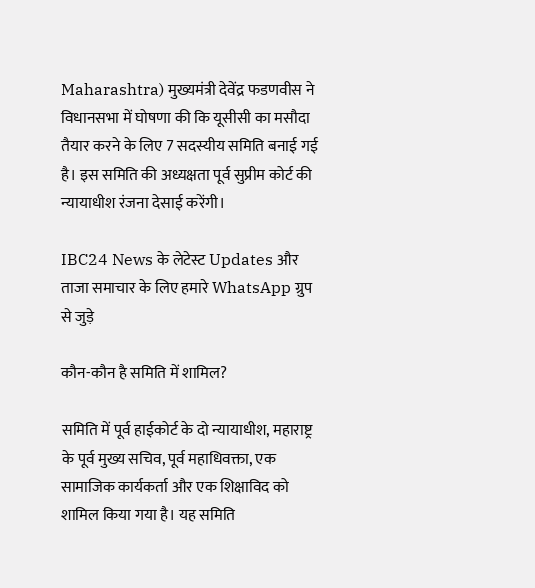Maharashtra) मुख्यमंत्री देवेंद्र फडणवीस ने विधानसभा में घोषणा की कि यूसीसी का मसौदा तैयार करने के लिए 7 सदस्यीय समिति बनाई गई है। इस समिति की अध्यक्षता पूर्व सुप्रीम कोर्ट की न्यायाधीश रंजना देसाई करेंगी।

IBC24 News के लेटेस्ट Updates और ताजा समाचार के लिए हमारे WhatsApp ग्रुप से जुड़े

कौन-कौन है समिति में शामिल?

समिति में पूर्व हाईकोर्ट के दो न्यायाधीश, महाराष्ट्र के पूर्व मुख्य सचिव, पूर्व महाधिवक्ता, एक सामाजिक कार्यकर्ता और एक शिक्षाविद को शामिल किया गया है। यह समिति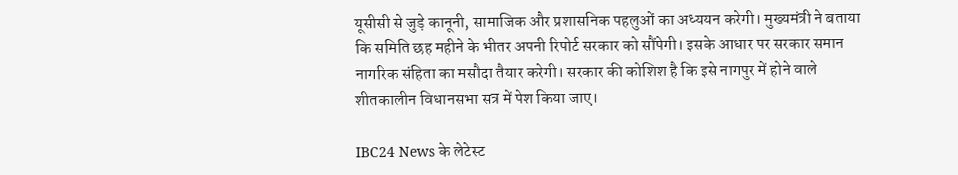यूसीसी से जुड़े कानूनी, सामाजिक और प्रशासनिक पहलुओं का अध्ययन करेगी। मुख्यमंत्री ने बताया कि समिति छह महीने के भीतर अपनी रिपोर्ट सरकार को सौंपेगी। इसके आधार पर सरकार समान नागरिक संहिता का मसौदा तैयार करेगी। सरकार की कोशिश है कि इसे नागपुर में होने वाले शीतकालीन विधानसभा सत्र में पेश किया जाए।

IBC24 News के लेटेस्ट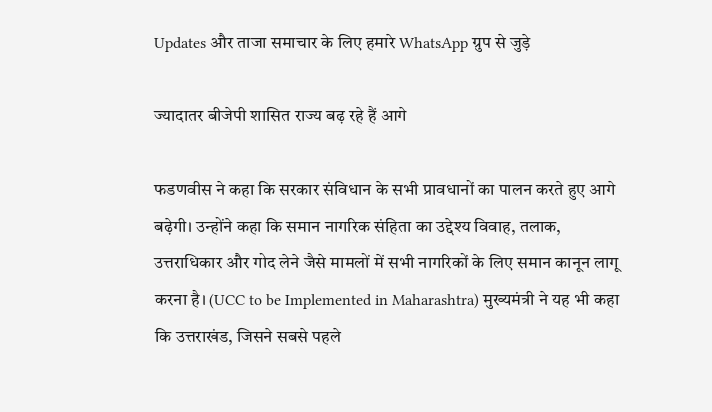Updates और ताजा समाचार के लिए हमारे WhatsApp ग्रुप से जुड़े

ज्यादातर बीजेपी शासित राज्य बढ़ रहे हैं आगे

फडणवीस ने कहा कि सरकार संविधान के सभी प्रावधानों का पालन करते हुए आगे बढ़ेगी। उन्होंने कहा कि समान नागरिक संहिता का उद्देश्य विवाह, तलाक, उत्तराधिकार और गोद लेने जैसे मामलों में सभी नागरिकों के लिए समान कानून लागू करना है। (UCC to be Implemented in Maharashtra) मुख्यमंत्री ने यह भी कहा कि उत्तराखंड, जिसने सबसे पहले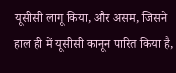यूसीसी लागू किया, और असम, जिसने हाल ही में यूसीसी कानून पारित किया है,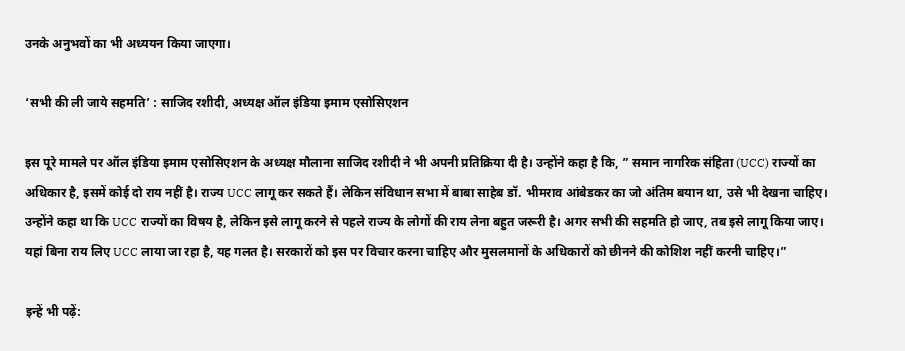उनके अनुभवों का भी अध्ययन किया जाएगा।

‘सभी की ली जाये सहमति’ : साजिद रशीदी, अध्यक्ष ऑल इंडिया इमाम एसोसिएशन

इस पूरे मामले पर ऑल इंडिया इमाम एसोसिएशन के अध्यक्ष मौलाना साजिद रशीदी ने भी अपनी प्रतिक्रिया दी है। उन्होंने कहा है कि, ” समान नागरिक संहिता (UCC) राज्यों का अधिकार है, इसमें कोई दो राय नहीं है। राज्य UCC लागू कर सकते हैं। लेकिन संविधान सभा में बाबा साहेब डॉ. भीमराव आंबेडकर का जो अंतिम बयान था, उसे भी देखना चाहिए। उन्होंने कहा था कि UCC राज्यों का विषय है, लेकिन इसे लागू करने से पहले राज्य के लोगों की राय लेना बहुत जरूरी है। अगर सभी की सहमति हो जाए, तब इसे लागू किया जाए। यहां बिना राय लिए UCC लाया जा रहा है, यह गलत है। सरकारों को इस पर विचार करना चाहिए और मुसलमानों के अधिकारों को छीनने की कोशिश नहीं करनी चाहिए।”

इन्हें भी पढ़ें: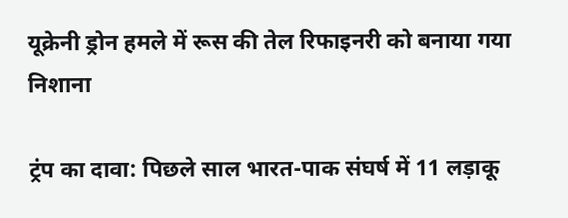यूक्रेनी ड्रोन हमले में रूस की तेल रिफाइनरी को बनाया गया निशाना

ट्रंप का दावा: पिछले साल भारत-पाक संघर्ष में 11 लड़ाकू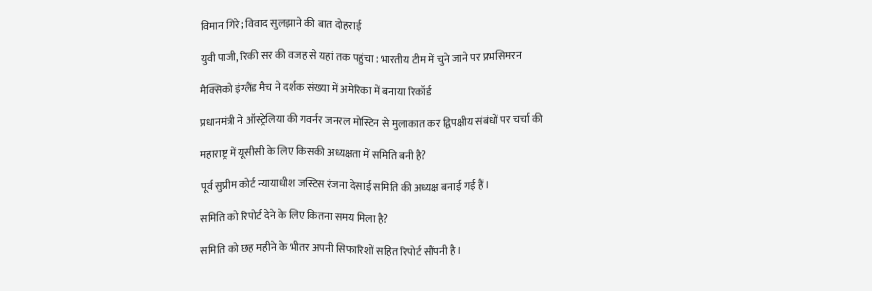विमान गिरे; विवाद सुलझाने की बात दोहराई

युवी पाजी, रिकी सर की वजह से यहां तक पहुंचा : भारतीय टीम में चुने जाने पर प्रभसिमरन

मैक्सिको इंग्लैंड मैच ने दर्शक संख्या में अमेरिका में बनाया रिकॉर्ड

प्रधानमंत्री ने ऑस्ट्रेलिया की गवर्नर जनरल मोस्टिन से मुलाकात कर द्विपक्षीय संबंधों पर चर्चा की

महाराष्ट्र में यूसीसी के लिए किसकी अध्यक्षता में समिति बनी है?

पूर्व सुप्रीम कोर्ट न्यायाधीश जस्टिस रंजना देसाई समिति की अध्यक्ष बनाई गई हैं।

समिति को रिपोर्ट देने के लिए कितना समय मिला है?

समिति को छह महीने के भीतर अपनी सिफारिशों सहित रिपोर्ट सौंपनी है।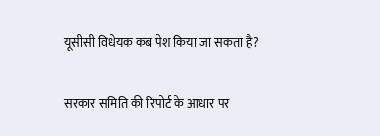यूसीसी विधेयक कब पेश किया जा सकता है?

सरकार समिति की रिपोर्ट के आधार पर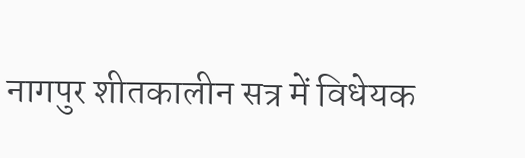नागपुर शीतकालीन सत्र में विधेयक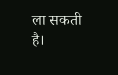ला सकती है।